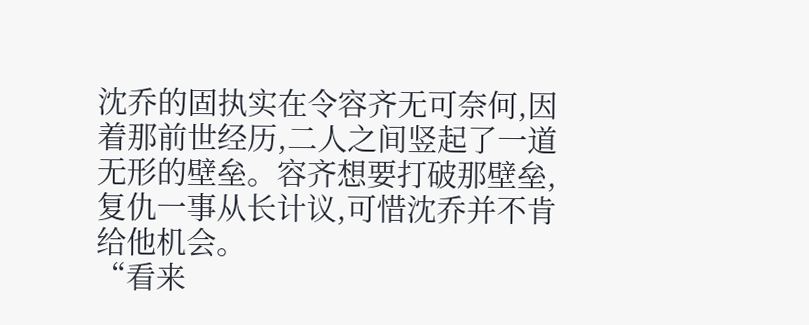沈乔的固执实在令容齐无可奈何,因着那前世经历,二人之间竖起了一道无形的壁垒。容齐想要打破那壁垒,复仇一事从长计议,可惜沈乔并不肯给他机会。
“看来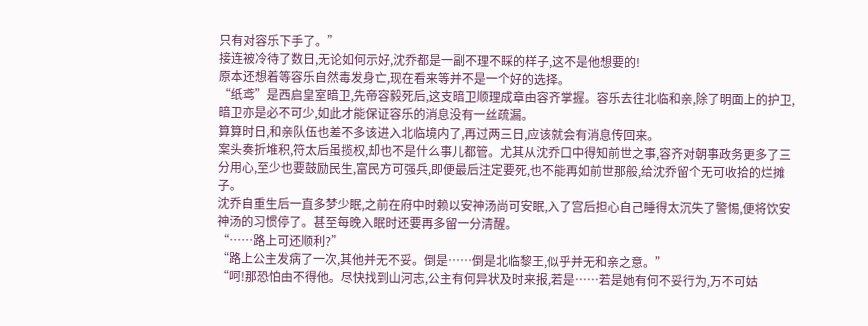只有对容乐下手了。”
接连被冷待了数日,无论如何示好,沈乔都是一副不理不睬的样子,这不是他想要的!
原本还想着等容乐自然毒发身亡,现在看来等并不是一个好的选择。
“纸鸢”是西启皇室暗卫,先帝容毅死后,这支暗卫顺理成章由容齐掌握。容乐去往北临和亲,除了明面上的护卫,暗卫亦是必不可少,如此才能保证容乐的消息没有一丝疏漏。
算算时日,和亲队伍也差不多该进入北临境内了,再过两三日,应该就会有消息传回来。
案头奏折堆积,符太后虽揽权,却也不是什么事儿都管。尤其从沈乔口中得知前世之事,容齐对朝事政务更多了三分用心,至少也要鼓励民生,富民方可强兵,即便最后注定要死,也不能再如前世那般,给沈乔留个无可收拾的烂摊子。
沈乔自重生后一直多梦少眠,之前在府中时赖以安神汤尚可安眠,入了宫后担心自己睡得太沉失了警惕,便将饮安神汤的习惯停了。甚至每晚入眠时还要再多留一分清醒。
“……路上可还顺利?”
“路上公主发病了一次,其他并无不妥。倒是……倒是北临黎王,似乎并无和亲之意。”
“呵!那恐怕由不得他。尽快找到山河志,公主有何异状及时来报,若是……若是她有何不妥行为,万不可姑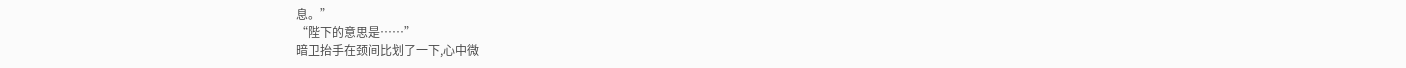息。”
“陛下的意思是……”
暗卫抬手在颈间比划了一下,心中微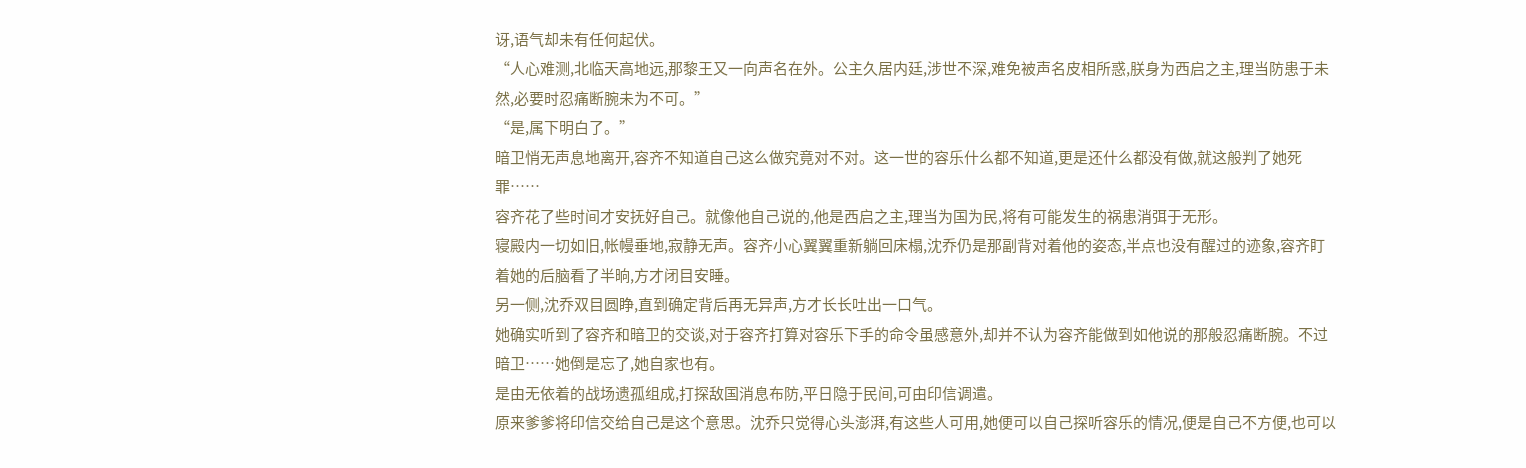讶,语气却未有任何起伏。
“人心难测,北临天高地远,那黎王又一向声名在外。公主久居内廷,涉世不深,难免被声名皮相所惑,朕身为西启之主,理当防患于未然,必要时忍痛断腕未为不可。”
“是,属下明白了。”
暗卫悄无声息地离开,容齐不知道自己这么做究竟对不对。这一世的容乐什么都不知道,更是还什么都没有做,就这般判了她死罪……
容齐花了些时间才安抚好自己。就像他自己说的,他是西启之主,理当为国为民,将有可能发生的祸患消弭于无形。
寝殿内一切如旧,帐幔垂地,寂静无声。容齐小心翼翼重新躺回床榻,沈乔仍是那副背对着他的姿态,半点也没有醒过的迹象,容齐盯着她的后脑看了半晌,方才闭目安睡。
另一侧,沈乔双目圆睁,直到确定背后再无异声,方才长长吐出一口气。
她确实听到了容齐和暗卫的交谈,对于容齐打算对容乐下手的命令虽感意外,却并不认为容齐能做到如他说的那般忍痛断腕。不过暗卫……她倒是忘了,她自家也有。
是由无依着的战场遗孤组成,打探敌国消息布防,平日隐于民间,可由印信调遣。
原来爹爹将印信交给自己是这个意思。沈乔只觉得心头澎湃,有这些人可用,她便可以自己探听容乐的情况,便是自己不方便,也可以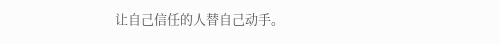让自己信任的人替自己动手。